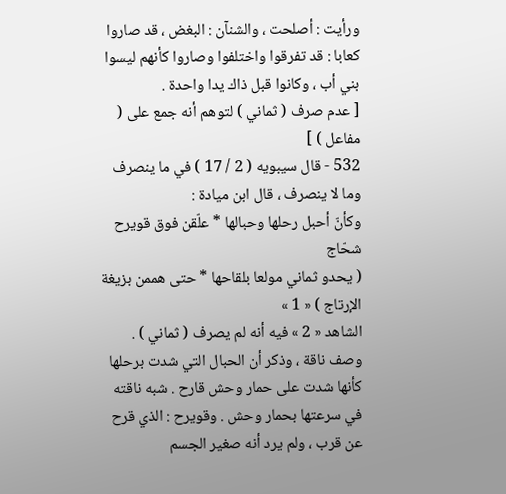ورأيت : أصلحت ، والشنآن : البغض ، قد صاروا كعابا : قد تفرقوا واختلفوا وصاروا كأنهم ليسوا بني أب ، وكانوا قبل ذاك يدا واحدة .
[ عدم صرف ( ثماني ) لتوهم أنه جمع على ( مفاعل ) ]
532 - قال سيبويه ( 2 / 17 ) في ما ينصرف وما لا ينصرف ، قال ابن ميادة :
وكأنّ أحبل رحلها وحبالها * علّقن فوق قويرح شحّاج
( يحدو ثماني مولعا بلقاحها * حتى هممن بزيغة الإرتاج ) « 1 »
الشاهد « 2 » فيه أنه لم يصرف ( ثماني ) .
وصف ناقة ، وذكر أن الحبال التي شدت برحلها كأنها شدت على حمار وحش قارح . شبه ناقته في سرعتها بحمار وحش . وقويرح : الذي قرح عن قرب ، ولم يرد أنه صغير الجسم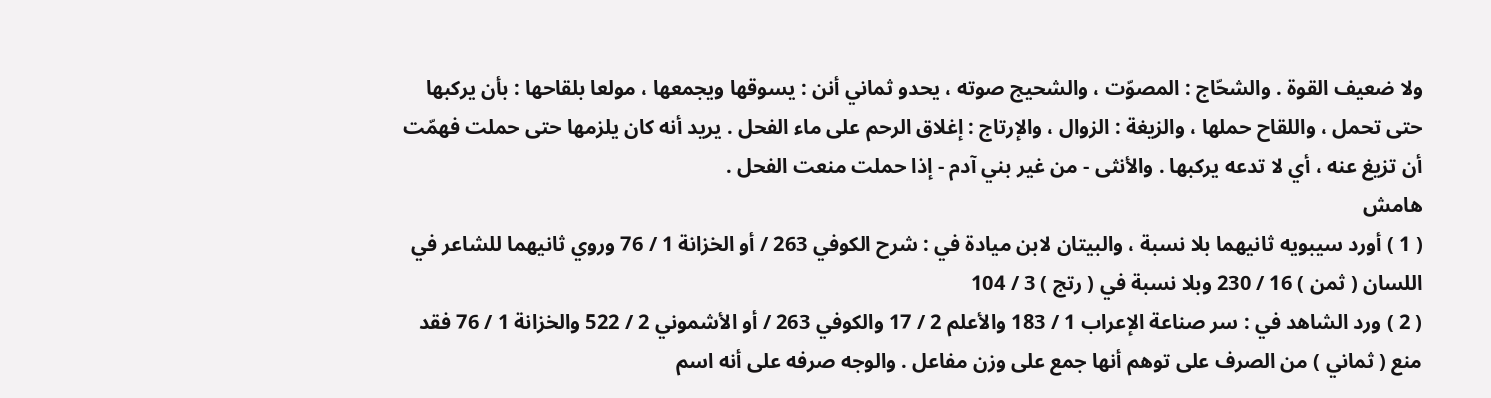ولا ضعيف القوة . والشحّاج : المصوّت ، والشحيج صوته ، يحدو ثماني أنن : يسوقها ويجمعها ، مولعا بلقاحها : بأن يركبها حتى تحمل ، واللقاح حملها ، والزيغة : الزوال ، والإرتاج : إغلاق الرحم على ماء الفحل . يريد أنه كان يلزمها حتى حملت فهمّت أن تزيغ عنه ، أي لا تدعه يركبها . والأنثى - من غير بني آدم - إذا حملت منعت الفحل .
هامش
( 1 ) أورد سيبويه ثانيهما بلا نسبة ، والبيتان لابن ميادة في : شرح الكوفي 263 / أو الخزانة 1 / 76 وروي ثانيهما للشاعر في اللسان ( ثمن ) 16 / 230 وبلا نسبة في ( رتج ) 3 / 104
( 2 ) ورد الشاهد في : سر صناعة الإعراب 1 / 183 والأعلم 2 / 17 والكوفي 263 / أو الأشموني 2 / 522 والخزانة 1 / 76 فقد منع ( ثماني ) من الصرف على توهم أنها جمع على وزن مفاعل . والوجه صرفه على أنه اسم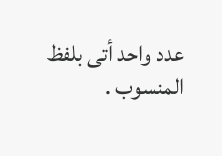عدد واحد أتى بلفظ المنسوب .